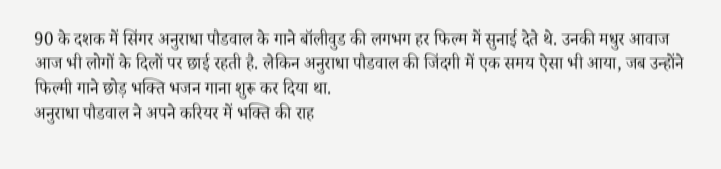90 के दशक में सिंगर अनुराधा पौडवाल के गाने बॉलीवुड की लगभग हर फिल्म में सुनाई देते थे. उनकी मधुर आवाज आज भी लोगों के दिलों पर छाई रहती है. लेकिन अनुराधा पौडवाल की जिंदगी में एक समय ऐसा भी आया, जब उन्होंने फिल्मी गाने छोड़ भक्ति भजन गाना शुरू कर दिया था.
अनुराधा पौडवाल ने अपने करियर में भक्ति की राह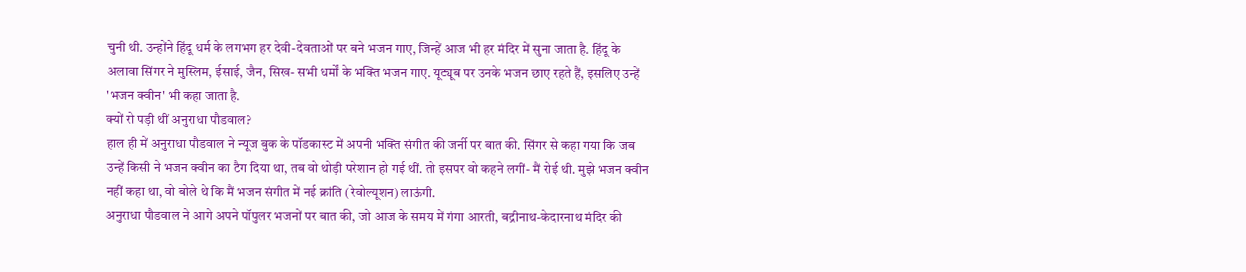चुनी थी. उन्होंने हिंदू धर्म के लगभग हर देवी-देवताओं पर बने भजन गाए, जिन्हें आज भी हर मंदिर में सुना जाता है. हिंदू के अलावा सिंगर ने मुस्लिम, ईसाई, जैन, सिख- सभी धर्मों के भक्ति भजन गाए. यूट्यूब पर उनके भजन छाए रहते हैं, इसलिए उन्हें 'भजन क्वीन' भी कहा जाता है.
क्यों रो पड़ी थीं अनुराधा पौडवाल?
हाल ही में अनुराधा पौडवाल ने न्यूज बुक के पॉडकास्ट में अपनी भक्ति संगीत की जर्नी पर बात की. सिंगर से कहा गया कि जब उन्हें किसी ने भजन क्वीन का टैग दिया था, तब वो थोड़ी परेशान हो गई थीं. तो इसपर वो कहने लगीं- मैं रोई थी. मुझे भजन क्वीन नहीं कहा था, वो बोले थे कि मैं भजन संगीत में नई क्रांति (रेवोल्यूशन) लाऊंगी.
अनुराधा पौडवाल ने आगे अपने पॉपुलर भजनों पर बात की, जो आज के समय में गंगा आरती, बद्रीनाथ-केदारनाथ मंदिर की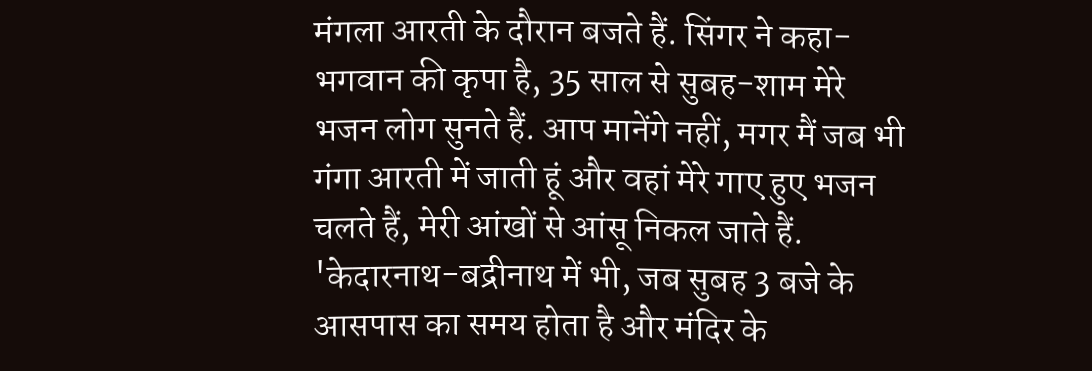मंगला आरती के दौरान बजते हैं. सिंगर ने कहा- भगवान की कृपा है, 35 साल से सुबह-शाम मेरे भजन लोग सुनते हैं. आप मानेंगे नहीं, मगर मैं जब भी गंगा आरती में जाती हूं और वहां मेरे गाए हुए भजन चलते हैं, मेरी आंखों से आंसू निकल जाते हैं.
'केदारनाथ-बद्रीनाथ में भी, जब सुबह 3 बजे के आसपास का समय होता है और मंदिर के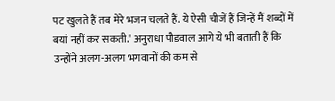पट खुलते हैं तब मेरे भजन चलते हैं. ये ऐसी चीजें हैं जिन्हें मैं शब्दों में बयां नहीं कर सकती.' अनुराधा पौडवाल आगे ये भी बताती हैं कि उन्होंने अलग-अलग भगवानों की कम से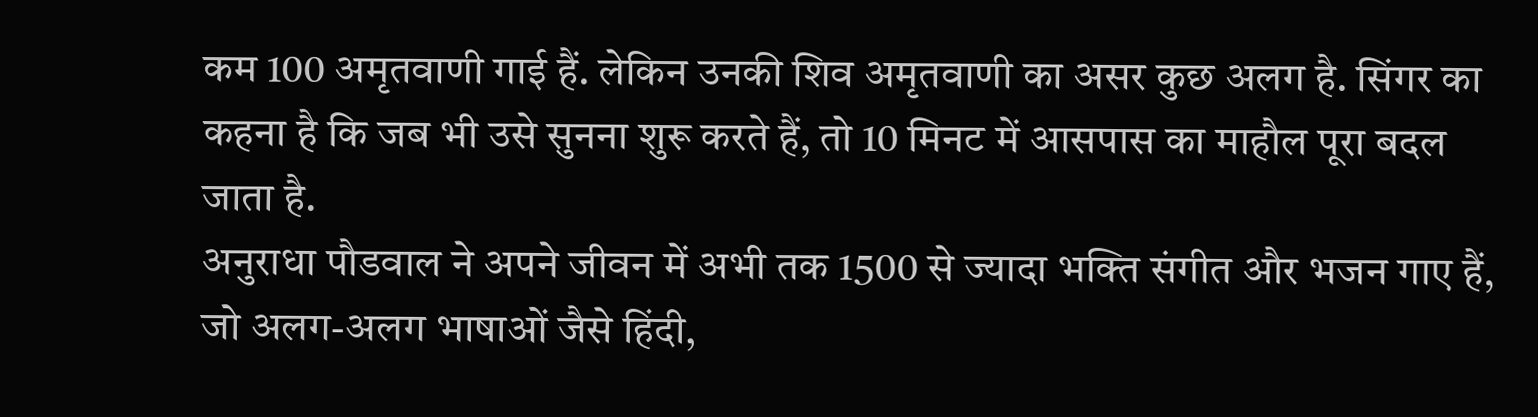कम 100 अमृतवाणी गाई हैं. लेकिन उनकी शिव अमृतवाणी का असर कुछ अलग है. सिंगर का कहना है कि जब भी उसे सुनना शुरू करते हैं, तो 10 मिनट में आसपास का माहौल पूरा बदल जाता है.
अनुराधा पौडवाल ने अपने जीवन में अभी तक 1500 से ज्यादा भक्ति संगीत और भजन गाए हैं, जो अलग-अलग भाषाओं जैसे हिंदी,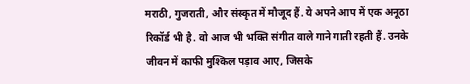मराठी, गुजराती, और संस्कृत में मौजूद हैं. ये अपने आप में एक अनूठा रिकॉर्ड भी है. वो आज भी भक्ति संगीत वाले गाने गाती रहती हैं. उनके जीवन में काफी मुश्किल पड़ाव आए, जिसके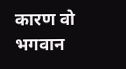कारण वो भगवान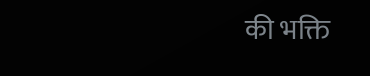की भक्ति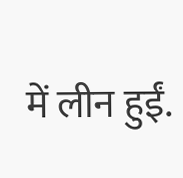में लीन हुईं.